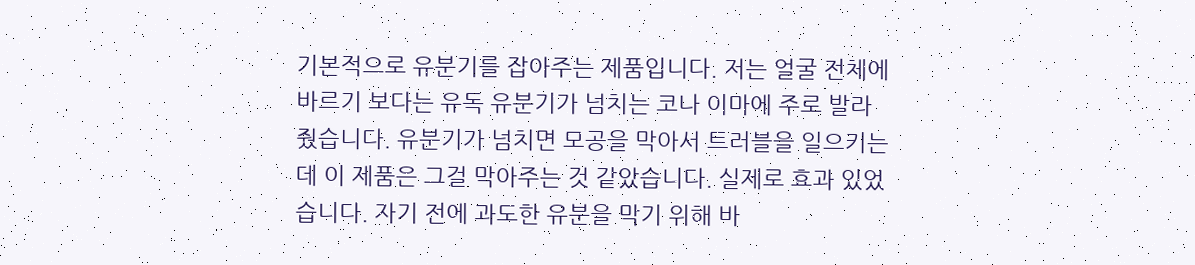기본적으로 유분기를 잡아주는 제품입니다. 저는 얼굴 전체에 바르기 보다는 유독 유분기가 넘치는 코나 이마에 주로 발라줬습니다. 유분기가 넘치면 모공을 막아서 트러블을 일으키는데 이 제품은 그걸 막아주는 것 같았습니다. 실제로 효과 있었습니다. 자기 전에 과도한 유분을 막기 위해 바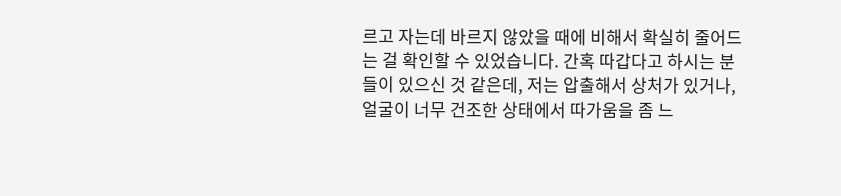르고 자는데 바르지 않았을 때에 비해서 확실히 줄어드는 걸 확인할 수 있었습니다. 간혹 따갑다고 하시는 분들이 있으신 것 같은데, 저는 압출해서 상처가 있거나, 얼굴이 너무 건조한 상태에서 따가움을 좀 느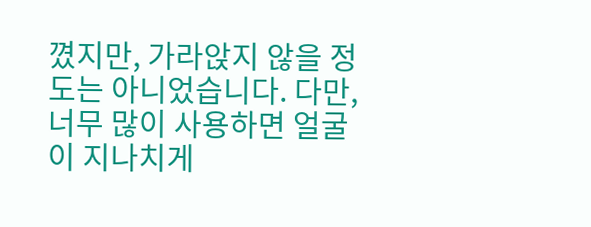꼈지만, 가라앉지 않을 정도는 아니었습니다. 다만, 너무 많이 사용하면 얼굴이 지나치게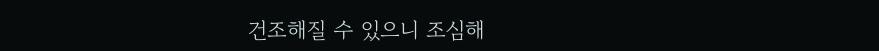건조해질 수 있으니 조심해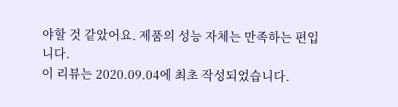야할 것 같았어요. 제품의 성능 자체는 만족하는 편입니다.
이 리뷰는 2020.09.04에 최초 작성되었습니다.